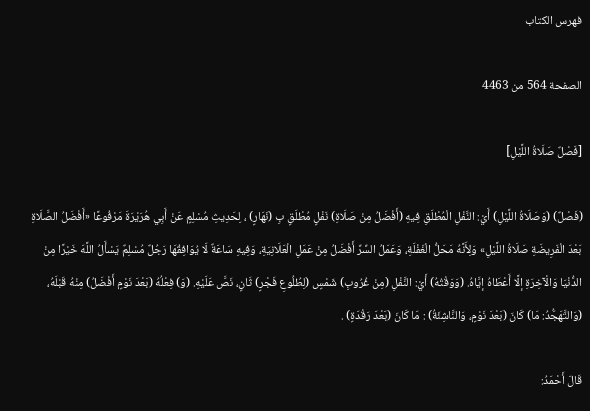فهرس الكتاب

الصفحة 564 من 4463

[فَصْلٌ صَلَاةُ اللَّيْلِ]

(فَصْلٌ) (وَصَلَاةُ اللَّيْلِ) أَيْ: النَّفْلِ الْمُطْلَقِ فِيهِ (أَفْضَلُ مِنْ صَلَاةِ) نَفْلٍ مُطْلَقٍ بِ (نَهَارٍ) ، لِحَدِيثِ مُسْلِمٍ عَنْ أَبِي هُرَيْرَةَ مَرْفُوعًا «أَفْضَلُ الصَّلَاةِ بَعْدَ الْفَرِيضَةِ صَلَاةُ اللَّيْلِ» وَلِأَنَّهُ مَحَلُّ الْغَفْلَةِ، وَعَمَلُ السِّرِّ أَفْضَلُ مِنْ عَمَلِ الْعَلَانِيَةِ، وَفِيهِ سَاعَةٌ لَا يُوَافِقُهَا رَجُلٌ مُسْلِمٌ يَسْأَلُ اللَّهَ خَيْرًا مِنْ الدُّنْيَا وَالْآخِرَةِ إلَّا أَعْطَاهُ إيَّاهُ. (وَوَقْتُهُ) أَيْ: النَّفْلِ (مِنْ غُرُوبِ) شَمْسٍ (لِطُلُوعِ فَجْرٍ) ثَانٍ، نَصَّ عَلَيْهِ. (وَ) فِعْلُهُ (بَعْدَ نَوْمٍ أَفْضَلُ) مِنْهُ قَبْلَهُ، (وَالتَّهَجُّدُ: مَا) كَانَ (بَعْدَ نَوْمٍ، وَالنَّاشِئَةُ) : مَا كَانَ (بَعْدَ رَقْدَةٍ) .

قَالَ أَحْمَدُ: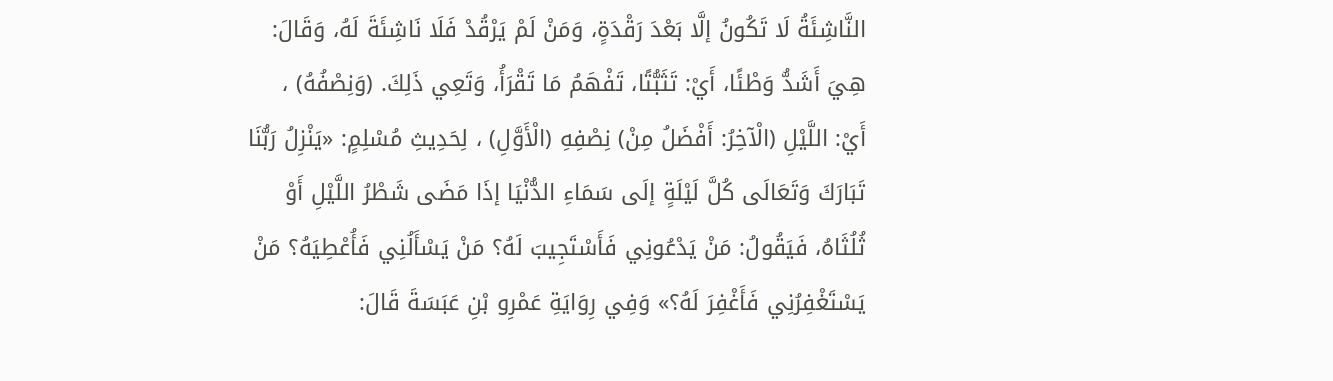النَّاشِئَةُ لَا تَكُونُ إلَّا بَعْدَ رَقْدَةٍ، وَمَنْ لَمْ يَرْقُدْ فَلَا نَاشِئَةَ لَهُ، وَقَالَ: هِيَ أَشَدُّ وَطْئًا، أَيْ: تَثَبُّتًا، تَفْهَمُ مَا تَقْرَأُ، وَتَعِي ذَلِكَ. (وَنِصْفُهُ) ، أَيْ: اللَّيْلِ (الْآخِرُ: أَفْضَلُ مِنْ) نِصْفِهِ (الْأَوَّلِ) ، لِحَدِيثِ مُسْلِمٍ: «يَنْزِلُ رَبُّنَا تَبَارَكَ وَتَعَالَى كُلَّ لَيْلَةٍ إلَى سَمَاءِ الدُّنْيَا إذَا مَضَى شَطْرُ اللَّيْلِ أَوْ ثُلُثَاهُ، فَيَقُولُ: مَنْ يَدْعُونِي فَأَسْتَجِيبَ لَهُ؟ مَنْ يَسْأَلُنِي فَأُعْطِيَهُ؟ مَنْ يَسْتَغْفِرُنِي فَأَغْفِرَ لَهُ؟» وَفِي رِوَايَةِ عَمْرِو بْنِ عَبَسَةَ قَالَ: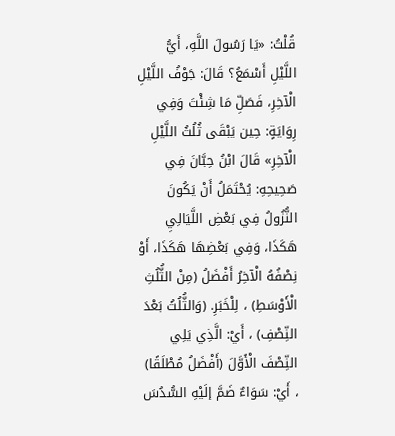قُلْتُ: «يَا رَسُولَ اللَّهِ، أَيُّ اللَّيْلِ أَسْمَعُ؟ قَالَ: جَوْفُ اللَّيْلِ الْآخِرِ، فَصَلِّ مَا شِئْتَ وَفِي رِوَايَةٍ: حِين يَبْقَى ثُلُثُ اللَّيْلِ الْآخِرِ» قَالَ ابْنُ حِبَّانَ فِي صَحِيحِهِ: يُحْتَمَلُ أَنْ يَكُونَ النُّزُولُ فِي بَعْضِ اللَّيَالِيِ هَكَذَا، وَفِي بَعْضِهَا هَكَذَا، أَوْ نِصْفُهُ الْآخِرُ أَفْضَلُ (مِنْ الثُّلُثِ الْأَوْسَطِ) ، لِلْخَبَرِ. (وَالثُّلُثُ بَعْدَ النِّصْفِ) ، أَيْ: الَّذِي يَلِي النِّصْفَ الْأَوَّلَ (أَفْضَلُ مُطْلَقًا) ، أَيْ: سَوَاءٌ ضَمَّ إلَيْهِ السُّدُسَ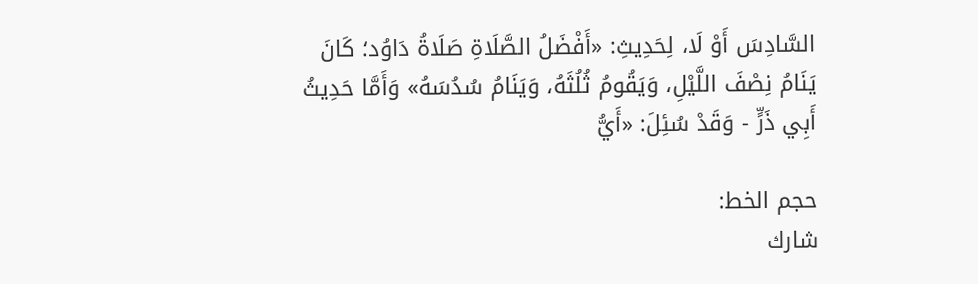السَّادِسَ أَوْ لَا، لِحَدِيثِ: «أَفْضَلُ الصَّلَاةِ صَلَاةُ دَاوُد؛ كَانَ يَنَامُ نِصْفَ اللَّيْلِ، وَيَقُومُ ثُلُثَهُ، وَيَنَامُ سُدُسَهُ» وَأَمَّا حَدِيثُ أَبِي ذَرٍّ - وَقَدْ سُئِلَ: «أَيُّ

حجم الخط:
شارك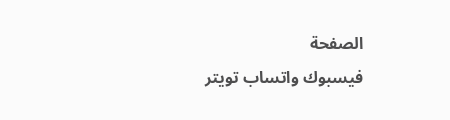الصفحة
فيسبوك واتساب تويتر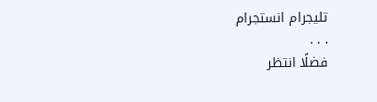تليجرام انستجرام
. . .
فضلًا انتظر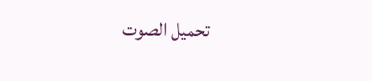تحميل الصوت